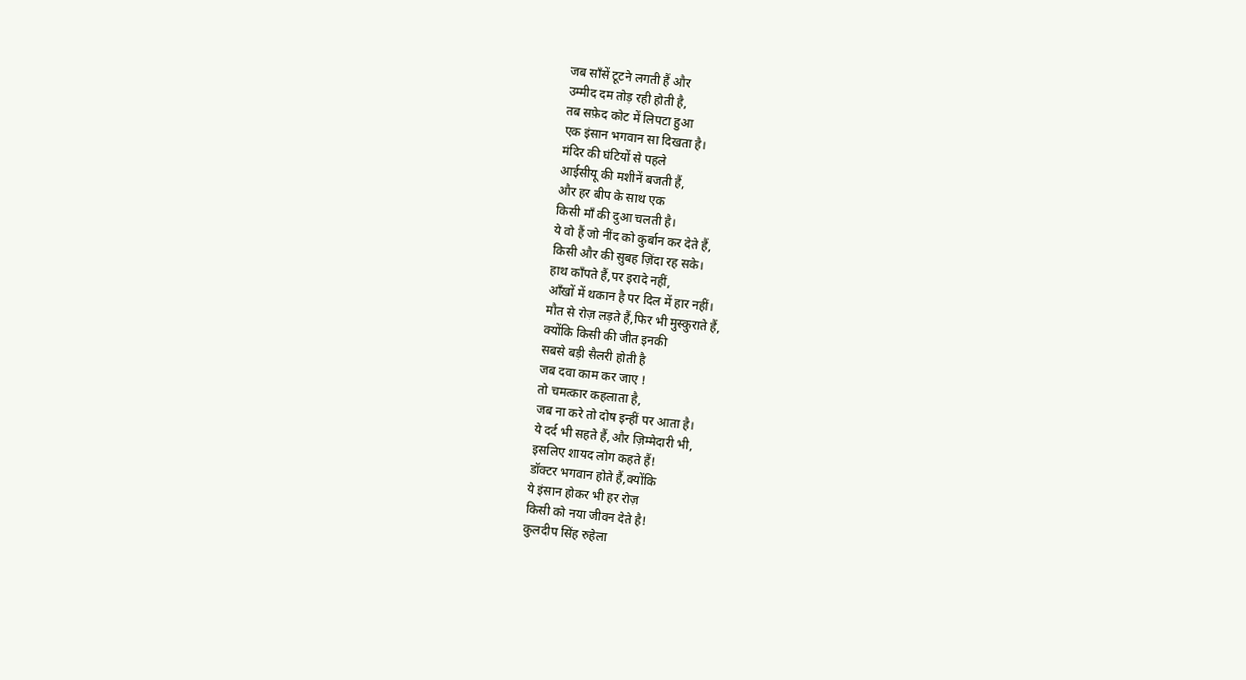जब साँसें टूटने लगती हैं और
उम्मीद दम तोड़ रही होती है,
तब सफ़ेद कोट में लिपटा हुआ
एक इंसान भगवान सा दिखता है।
मंदिर की घंटियों से पहले
आईसीयू की मशीनें बजती हैं,
और हर बीप के साथ एक
किसी माँ की दुआ चलती है।
ये वो हैं जो नींद को कुर्बान कर देते हैं,
किसी और की सुबह ज़िंदा रह सके।
हाथ काँपते हैं,पर इरादे नहीं,
आँखों में थकान है पर दिल में हार नहीं।
मौत से रोज़ लड़ते हैं,फिर भी मुस्कुराते हैं,
क्योंकि किसी की जीत इनकी
सबसे बड़ी सैलरी होती है
जब दवा काम कर जाए !
तो चमत्कार कहलाता है,
जब ना करे तो दोष इन्हीं पर आता है।
ये दर्द भी सहते हैं,और ज़िम्मेदारी भी,
इसलिए शायद लोग कहते हैं!
डॉक्टर भगवान होते हैं,क्योंकि
ये इंसान होकर भी हर रोज़
किसी को नया जीवन देते है!
कुलदीप सिंह रुहेला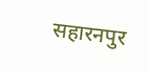सहारनपुर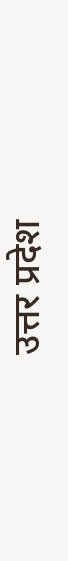उत्तर प्रदेश